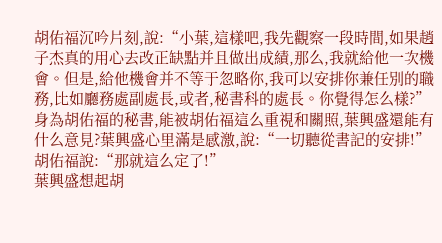胡佑福沉吟片刻,說:“小葉,這樣吧,我先觀察一段時間,如果趙子杰真的用心去改正缺點并且做出成績,那么,我就給他一次機會。但是,給他機會并不等于忽略你,我可以安排你兼任別的職務,比如廳務處副處長,或者,秘書科的處長。你覺得怎么樣?”
身為胡佑福的秘書,能被胡佑福這么重視和關照,葉興盛還能有什么意見?葉興盛心里滿是感激,說:“一切聽從書記的安排!”
胡佑福說:“那就這么定了!”
葉興盛想起胡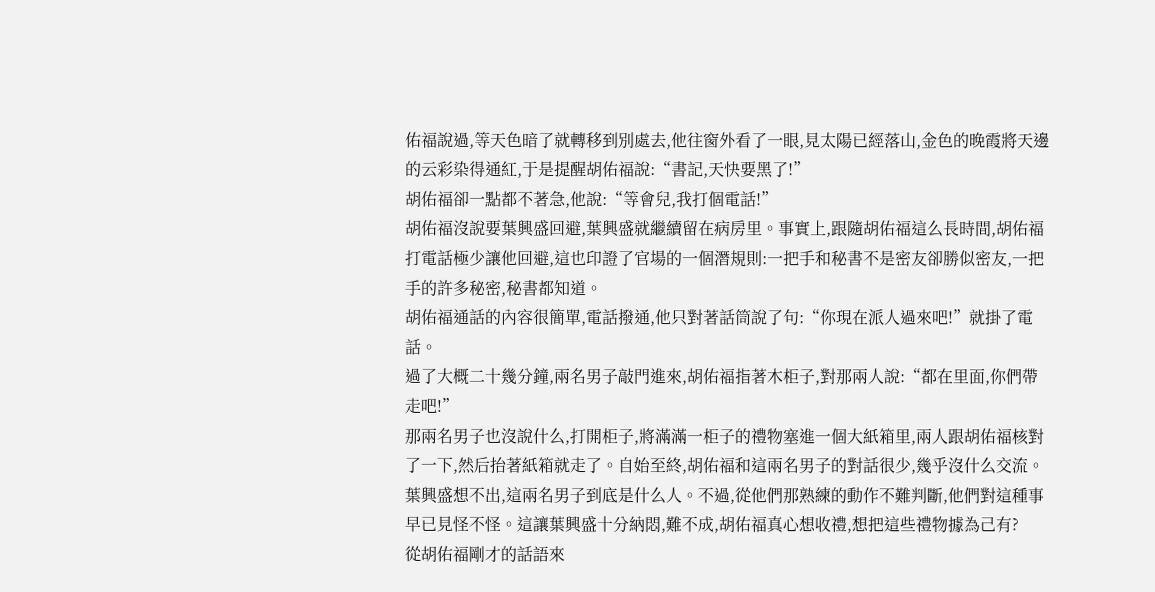佑福說過,等天色暗了就轉移到別處去,他往窗外看了一眼,見太陽已經落山,金色的晚霞將天邊的云彩染得通紅,于是提醒胡佑福說:“書記,天快要黑了!”
胡佑福卻一點都不著急,他說:“等會兒,我打個電話!”
胡佑福沒說要葉興盛回避,葉興盛就繼續留在病房里。事實上,跟隨胡佑福這么長時間,胡佑福打電話極少讓他回避,這也印證了官場的一個潛規則:一把手和秘書不是密友卻勝似密友,一把手的許多秘密,秘書都知道。
胡佑福通話的內容很簡單,電話撥通,他只對著話筒說了句:“你現在派人過來吧!”就掛了電話。
過了大概二十幾分鐘,兩名男子敲門進來,胡佑福指著木柜子,對那兩人說:“都在里面,你們帶走吧!”
那兩名男子也沒說什么,打開柜子,將滿滿一柜子的禮物塞進一個大紙箱里,兩人跟胡佑福核對了一下,然后抬著紙箱就走了。自始至終,胡佑福和這兩名男子的對話很少,幾乎沒什么交流。
葉興盛想不出,這兩名男子到底是什么人。不過,從他們那熟練的動作不難判斷,他們對這種事早已見怪不怪。這讓葉興盛十分納悶,難不成,胡佑福真心想收禮,想把這些禮物據為己有?
從胡佑福剛才的話語來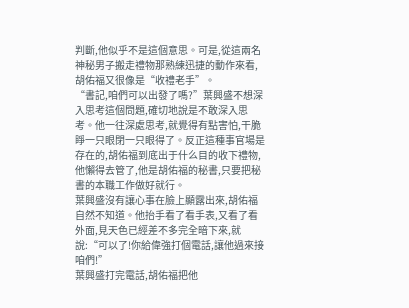判斷,他似乎不是這個意思。可是,從這兩名神秘男子搬走禮物那熟練迅捷的動作來看,胡佑福又很像是“收禮老手”。
“書記,咱們可以出發了嗎?”葉興盛不想深入思考這個問題,確切地說是不敢深入思考。他一往深處思考,就覺得有點害怕,干脆睜一只眼閉一只眼得了。反正這種事官場是存在的,胡佑福到底出于什么目的收下禮物,他懶得去管了,他是胡佑福的秘書,只要把秘書的本職工作做好就行。
葉興盛沒有讓心事在臉上顯露出來,胡佑福自然不知道。他抬手看了看手表,又看了看外面,見天色已經差不多完全暗下來,就說:“可以了!你給偉強打個電話,讓他過來接咱們!”
葉興盛打完電話,胡佑福把他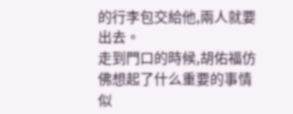的行李包交給他,兩人就要出去。
走到門口的時候,胡佑福仿佛想起了什么重要的事情似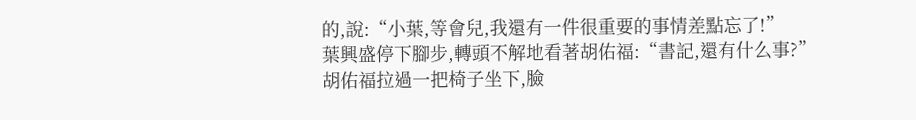的,說:“小葉,等會兒,我還有一件很重要的事情差點忘了!”
葉興盛停下腳步,轉頭不解地看著胡佑福:“書記,還有什么事?”
胡佑福拉過一把椅子坐下,臉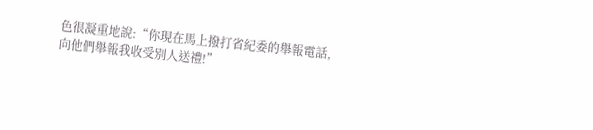色很凝重地說:“你現在馬上撥打省紀委的舉報電話,向他們舉報我收受別人送禮!”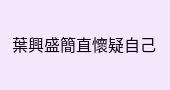葉興盛簡直懷疑自己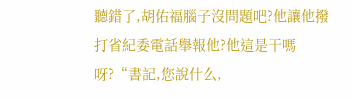聽錯了,胡佑福腦子沒問題吧?他讓他撥打省紀委電話舉報他?他這是干嗎呀?“書記,您說什么,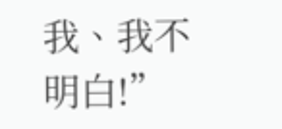我、我不明白!”